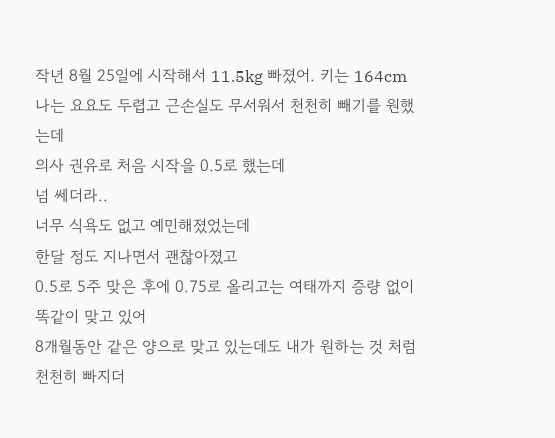작년 8월 25일에 시작해서 11.5kg 빠졌어. 키는 164cm
나는 요요도 두렵고 근손실도 무서워서 천천히 빼기를 원했는데
의사 권유로 처음 시작을 0.5로 했는데
넘 쎄더라..
너무 식욕도 없고 예민해졌었는데
한달 정도 지나면서 괜찮아졌고
0.5로 5주 맞은 후에 0.75로 올리고는 여태까지 증량 없이 똑같이 맞고 있어
8개월동안 같은 양으로 맞고 있는데도 내가 원하는 것 처럼 천천히 빠지더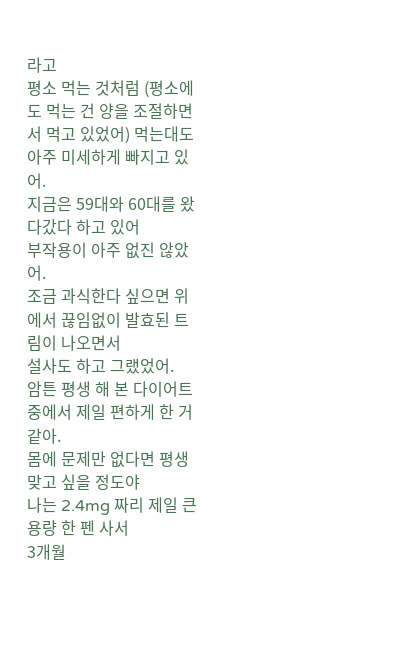라고
평소 먹는 것처럼 (평소에도 먹는 건 양을 조절하면서 먹고 있었어) 먹는대도
아주 미세하게 빠지고 있어.
지금은 59대와 60대를 왔다갔다 하고 있어
부작용이 아주 없진 않았어.
조금 과식한다 싶으면 위에서 끊임없이 발효된 트림이 나오면서
설사도 하고 그랬었어.
암튼 평생 해 본 다이어트 중에서 제일 편하게 한 거 같아.
몸에 문제만 없다면 평생 맞고 싶을 정도야
나는 2.4mg 짜리 제일 큰 용량 한 펜 사서
3개월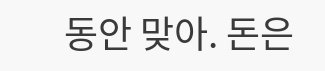동안 맞아. 돈은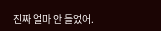진짜 얼마 안 들었어.